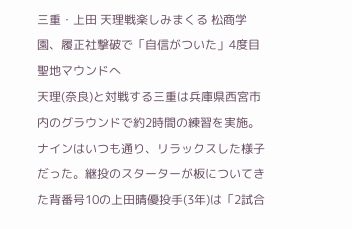三重・上田 天理戦楽しみまくる 松商学園、履正社撃破で「自信がついた」4度目聖地マウンドへ
天理(奈良)と対戦する三重は兵庫県西宮市内のグラウンドで約2時間の練習を実施。ナインはいつも通り、リラックスした様子だった。継投のスターターが板についてきた背番号10の上田晴優投手(3年)は「2試合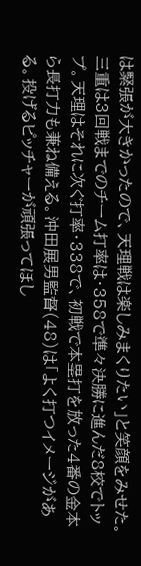は緊張が大きかったので、天理戦は楽しみまくりたい」と笑顔をみせた。
三重は3回戦までのチーム打率は・358で準々決勝に進んだ8校でトップ。天理はそれに次ぐ打率・338で、初戦で本塁打を放った4番の金本ら長打力も兼ね備える。沖田展男監督(48)は「よく打つイメージがある。投げるピッチャーが頑張ってほし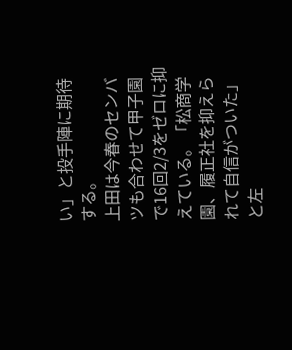い」と投手陣に期待する。
上田は今春のセンバツも合わせて甲子園で16回2/3をゼロに抑えている。「松商学園、履正社を抑えられて自信がついた」と左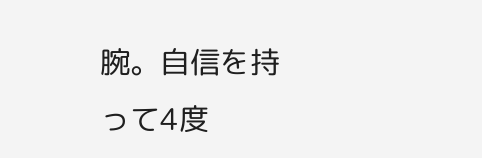腕。自信を持って4度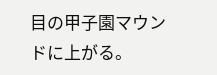目の甲子園マウンドに上がる。